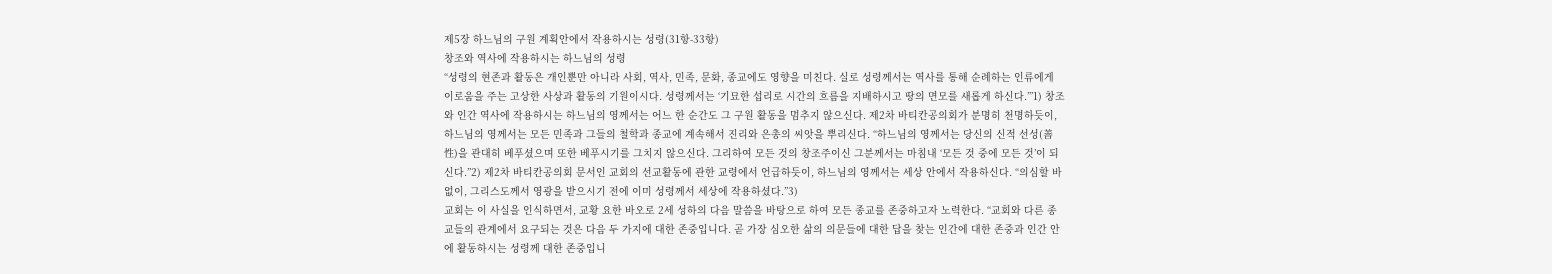제5장 하느님의 구원 계획안에서 작용하시는 성령(31항-33항)
창조와 역사에 작용하시는 하느님의 성령
“성령의 현존과 활동은 개인뿐만 아니라 사회, 역사, 민족, 문화, 종교에도 영향을 미친다. 실로 성령께서는 역사를 통해 순례하는 인류에게 이로움을 주는 고상한 사상과 활동의 기원이시다. 성령께서는 ‘기묘한 섭리로 시간의 흐름을 지배하시고 땅의 면모를 새롭게 하신다.’”1) 창조와 인간 역사에 작용하시는 하느님의 영께서는 어느 한 순간도 그 구원 활동을 멈추지 않으신다. 제2차 바티칸공의회가 분명히 천명하듯이, 하느님의 영께서는 모든 민족과 그들의 철학과 종교에 계속해서 진리와 은총의 씨앗을 뿌리신다. “하느님의 영께서는 당신의 신적 선성(善性)을 관대히 베푸셨으며 또한 베푸시기를 그치지 않으신다. 그리하여 모든 것의 창조주이신 그분께서는 마침내 ‘모든 것 중에 모든 것’이 되신다.”2) 제2차 바티칸공의회 문서인 교회의 선교활동에 관한 교령에서 언급하듯이, 하느님의 영께서는 세상 안에서 작용하신다. “의심할 바 없이, 그리스도께서 영광을 받으시기 전에 이미 성령께서 세상에 작용하셨다.”3)
교회는 이 사실을 인식하면서, 교황 요한 바오로 2세 성하의 다음 말씀을 바탕으로 하여 모든 종교를 존중하고자 노력한다. “교회와 다른 종교들의 관계에서 요구되는 것은 다음 두 가지에 대한 존중입니다. 곧 가장 심오한 삶의 의문들에 대한 답을 찾는 인간에 대한 존중과 인간 안에 활동하시는 성령께 대한 존중입니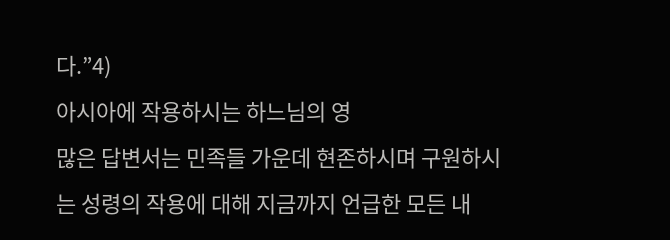다.”4)
아시아에 작용하시는 하느님의 영
많은 답변서는 민족들 가운데 현존하시며 구원하시는 성령의 작용에 대해 지금까지 언급한 모든 내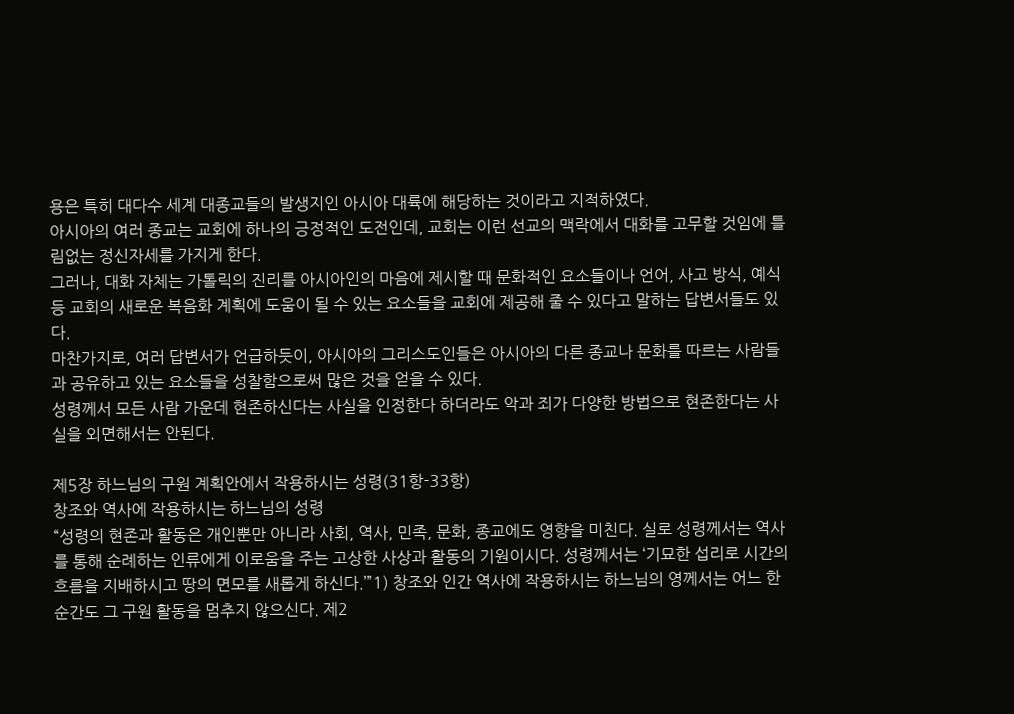용은 특히 대다수 세계 대종교들의 발생지인 아시아 대륙에 해당하는 것이라고 지적하였다.
아시아의 여러 종교는 교회에 하나의 긍정적인 도전인데, 교회는 이런 선교의 맥락에서 대화를 고무할 것임에 틀림없는 정신자세를 가지게 한다.
그러나, 대화 자체는 가톨릭의 진리를 아시아인의 마음에 제시할 때 문화적인 요소들이나 언어, 사고 방식, 예식 등 교회의 새로운 복음화 계획에 도움이 될 수 있는 요소들을 교회에 제공해 줄 수 있다고 말하는 답변서들도 있다.
마찬가지로, 여러 답변서가 언급하듯이, 아시아의 그리스도인들은 아시아의 다른 종교나 문화를 따르는 사람들과 공유하고 있는 요소들을 성찰함으로써 많은 것을 얻을 수 있다.
성령께서 모든 사람 가운데 현존하신다는 사실을 인정한다 하더라도 악과 죄가 다양한 방법으로 현존한다는 사실을 외면해서는 안된다.

제5장 하느님의 구원 계획안에서 작용하시는 성령(31항-33항)
창조와 역사에 작용하시는 하느님의 성령
“성령의 현존과 활동은 개인뿐만 아니라 사회, 역사, 민족, 문화, 종교에도 영향을 미친다. 실로 성령께서는 역사를 통해 순례하는 인류에게 이로움을 주는 고상한 사상과 활동의 기원이시다. 성령께서는 ‘기묘한 섭리로 시간의 흐름을 지배하시고 땅의 면모를 새롭게 하신다.’”1) 창조와 인간 역사에 작용하시는 하느님의 영께서는 어느 한 순간도 그 구원 활동을 멈추지 않으신다. 제2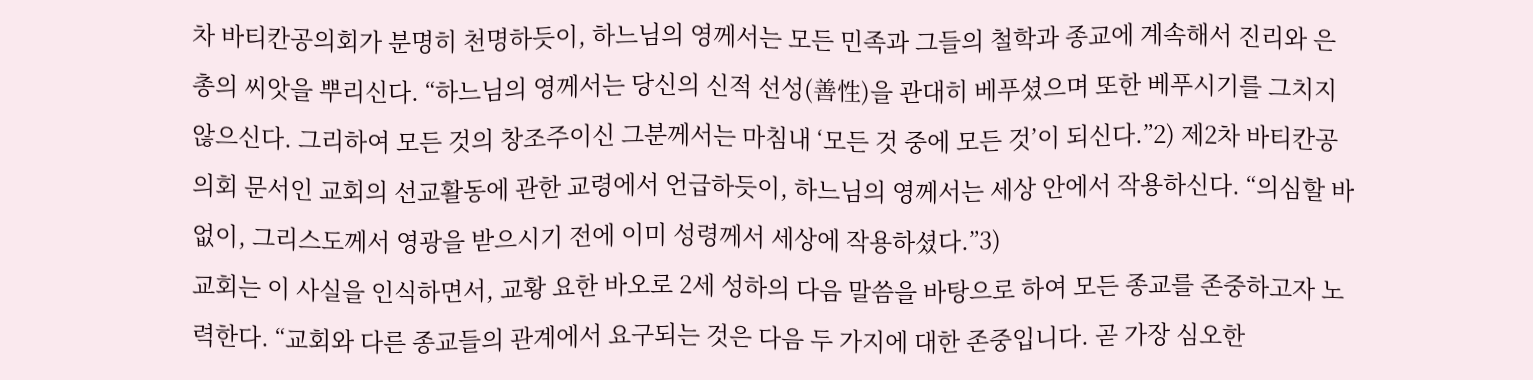차 바티칸공의회가 분명히 천명하듯이, 하느님의 영께서는 모든 민족과 그들의 철학과 종교에 계속해서 진리와 은총의 씨앗을 뿌리신다. “하느님의 영께서는 당신의 신적 선성(善性)을 관대히 베푸셨으며 또한 베푸시기를 그치지 않으신다. 그리하여 모든 것의 창조주이신 그분께서는 마침내 ‘모든 것 중에 모든 것’이 되신다.”2) 제2차 바티칸공의회 문서인 교회의 선교활동에 관한 교령에서 언급하듯이, 하느님의 영께서는 세상 안에서 작용하신다. “의심할 바 없이, 그리스도께서 영광을 받으시기 전에 이미 성령께서 세상에 작용하셨다.”3)
교회는 이 사실을 인식하면서, 교황 요한 바오로 2세 성하의 다음 말씀을 바탕으로 하여 모든 종교를 존중하고자 노력한다. “교회와 다른 종교들의 관계에서 요구되는 것은 다음 두 가지에 대한 존중입니다. 곧 가장 심오한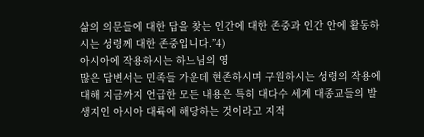삶의 의문들에 대한 답을 찾는 인간에 대한 존중과 인간 안에 활동하시는 성령께 대한 존중입니다.”4)
아시아에 작용하시는 하느님의 영
많은 답변서는 민족들 가운데 현존하시며 구원하시는 성령의 작용에 대해 지금까지 언급한 모든 내용은 특히 대다수 세계 대종교들의 발생지인 아시아 대륙에 해당하는 것이라고 지적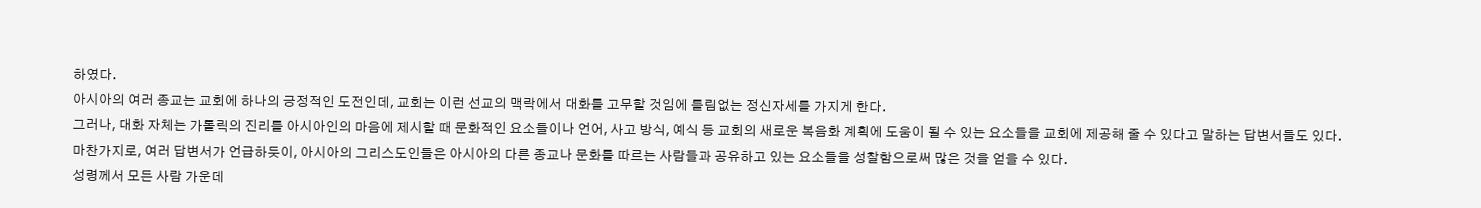하였다.
아시아의 여러 종교는 교회에 하나의 긍정적인 도전인데, 교회는 이런 선교의 맥락에서 대화를 고무할 것임에 틀림없는 정신자세를 가지게 한다.
그러나, 대화 자체는 가톨릭의 진리를 아시아인의 마음에 제시할 때 문화적인 요소들이나 언어, 사고 방식, 예식 등 교회의 새로운 복음화 계획에 도움이 될 수 있는 요소들을 교회에 제공해 줄 수 있다고 말하는 답변서들도 있다.
마찬가지로, 여러 답변서가 언급하듯이, 아시아의 그리스도인들은 아시아의 다른 종교나 문화를 따르는 사람들과 공유하고 있는 요소들을 성찰함으로써 많은 것을 얻을 수 있다.
성령께서 모든 사람 가운데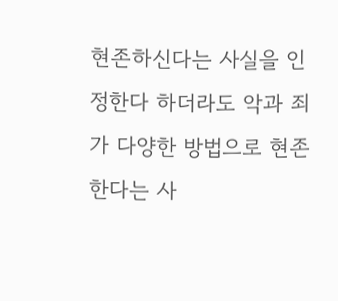현존하신다는 사실을 인정한다 하더라도 악과 죄가 다양한 방법으로 현존한다는 사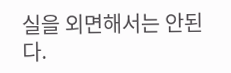실을 외면해서는 안된다.